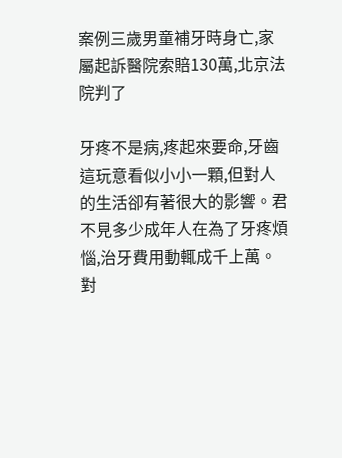案例三歲男童補牙時身亡,家屬起訴醫院索賠130萬,北京法院判了

牙疼不是病,疼起來要命,牙齒這玩意看似小小一顆,但對人的生活卻有著很大的影響。君不見多少成年人在為了牙疼煩惱,治牙費用動輒成千上萬。
對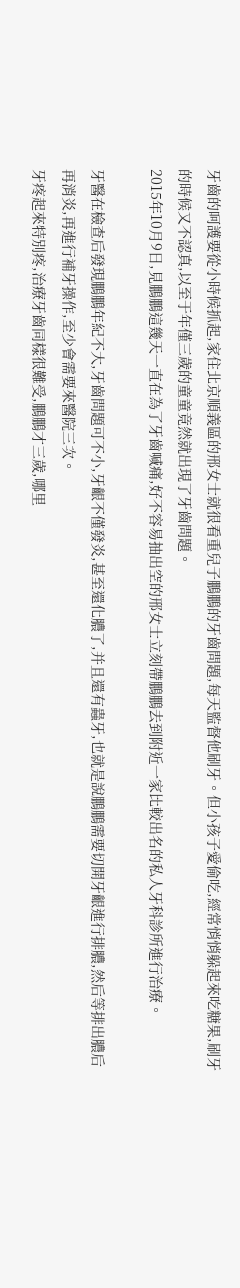牙齒的呵護要從小時候抓起,家住北京順義區的邢女士就很看重兒子鵬鵬的牙齒問題,每天監督他刷牙。但小孩子愛偷吃,經常悄悄躲起來吃糖果,刷牙的時候又不認真,以至于年僅三歲的童童竟然就出現了牙齒問題。
2015年10月9日,見鵬鵬這幾天一直在為了牙齒喊痛,好不容易抽出空的邢女士立刻帶鵬鵬去到附近一家比較出名的私人牙科診所進行治療。

牙醫在檢查后發現鵬鵬年紀不大,牙齒問題可不小,牙齦不僅發炎,甚至還化膿了,并且還有蟲牙,也就是說鵬鵬需要切開牙齦進行排膿,然后等排出膿后再消炎,再進行補牙操作,至少會需要來醫院三次。
牙疼起來特別疼,治療牙齒同樣很難受,鵬鵬才三歲,哪里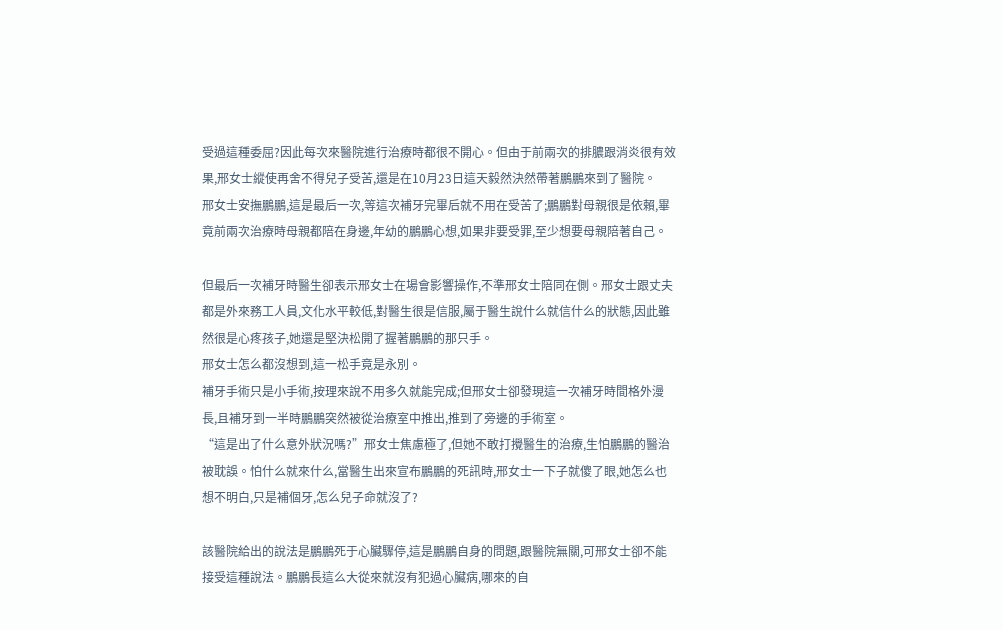受過這種委屈?因此每次來醫院進行治療時都很不開心。但由于前兩次的排膿跟消炎很有效果,邢女士縱使再舍不得兒子受苦,還是在10月23日這天毅然決然帶著鵬鵬來到了醫院。
邢女士安撫鵬鵬,這是最后一次,等這次補牙完畢后就不用在受苦了;鵬鵬對母親很是依賴,畢竟前兩次治療時母親都陪在身邊,年幼的鵬鵬心想,如果非要受罪,至少想要母親陪著自己。

但最后一次補牙時醫生卻表示邢女士在場會影響操作,不準邢女士陪同在側。邢女士跟丈夫都是外來務工人員,文化水平較低,對醫生很是信服,屬于醫生說什么就信什么的狀態,因此雖然很是心疼孩子,她還是堅決松開了握著鵬鵬的那只手。
邢女士怎么都沒想到,這一松手竟是永別。
補牙手術只是小手術,按理來說不用多久就能完成;但邢女士卻發現這一次補牙時間格外漫長,且補牙到一半時鵬鵬突然被從治療室中推出,推到了旁邊的手術室。
“這是出了什么意外狀況嗎?”邢女士焦慮極了,但她不敢打攪醫生的治療,生怕鵬鵬的醫治被耽誤。怕什么就來什么,當醫生出來宣布鵬鵬的死訊時,邢女士一下子就傻了眼,她怎么也想不明白,只是補個牙,怎么兒子命就沒了?

該醫院給出的說法是鵬鵬死于心臟驟停,這是鵬鵬自身的問題,跟醫院無關,可邢女士卻不能接受這種說法。鵬鵬長這么大從來就沒有犯過心臟病,哪來的自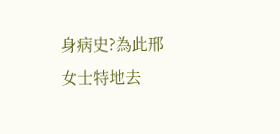身病史?為此邢女士特地去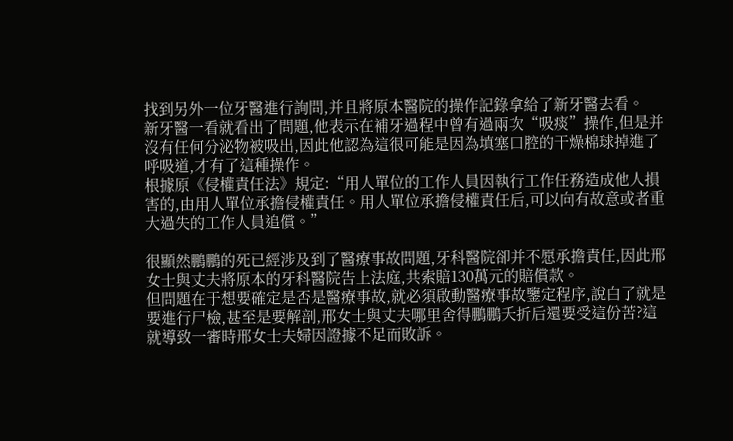找到另外一位牙醫進行詢問,并且將原本醫院的操作記錄拿給了新牙醫去看。
新牙醫一看就看出了問題,他表示在補牙過程中曾有過兩次“吸痰”操作,但是并沒有任何分泌物被吸出,因此他認為這很可能是因為填塞口腔的干燥棉球掉進了呼吸道,才有了這種操作。
根據原《侵權責任法》規定:“用人單位的工作人員因執行工作任務造成他人損害的,由用人單位承擔侵權責任。用人單位承擔侵權責任后,可以向有故意或者重大過失的工作人員追償。”

很顯然鵬鵬的死已經涉及到了醫療事故問題,牙科醫院卻并不愿承擔責任,因此邢女士與丈夫將原本的牙科醫院告上法庭,共索賠130萬元的賠償款。
但問題在于想要確定是否是醫療事故,就必須啟動醫療事故鑒定程序,說白了就是要進行尸檢,甚至是要解剖,邢女士與丈夫哪里舍得鵬鵬夭折后還要受這份苦?這就導致一審時邢女士夫婦因證據不足而敗訴。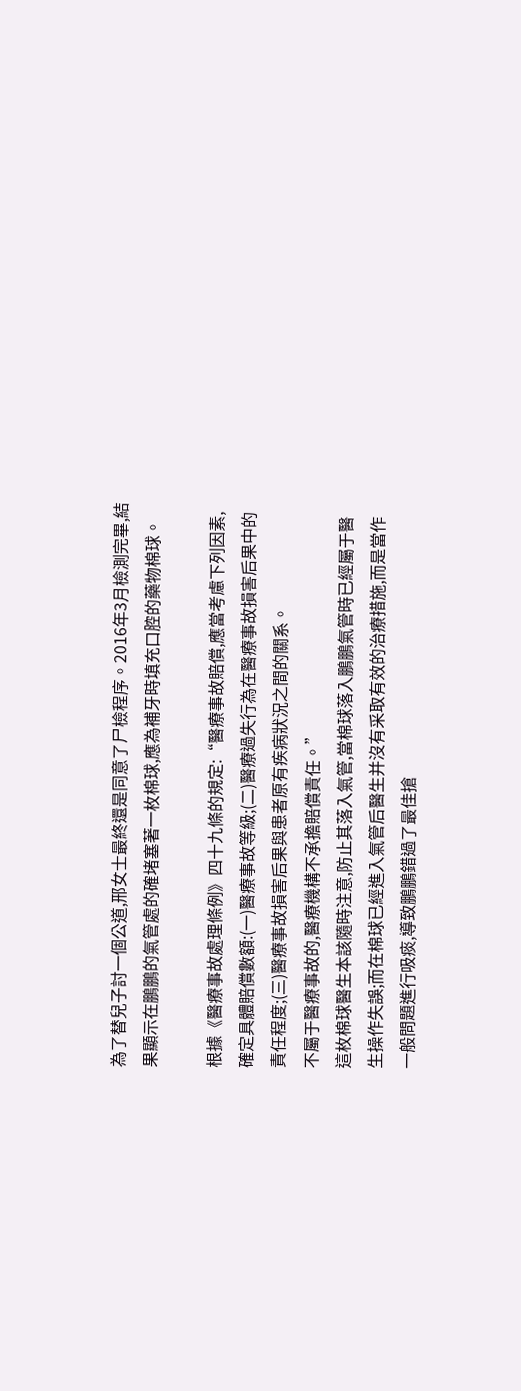為了替兒子討一個公道,邢女士最終還是同意了尸檢程序。2016年3月檢測完畢,結果顯示在鵬鵬的氣管處的確堵塞著一枚棉球,應為補牙時填充口腔的藥物棉球。

根據《醫療事故處理條例》四十九條的規定:“醫療事故賠償,應當考慮下列因素,確定具體賠償數額:(一)醫療事故等級;(二)醫療過失行為在醫療事故損害后果中的責任程度;(三)醫療事故損害后果與患者原有疾病狀況之間的關系。
不屬于醫療事故的,醫療機構不承擔賠償責任。”
這枚棉球醫生本該隨時注意,防止其落入氣管,當棉球落入鵬鵬氣管時已經屬于醫生操作失誤;而在棉球已經進入氣管后醫生并沒有采取有效的治療措施,而是當作一般問題進行吸痰,導致鵬鵬錯過了最佳搶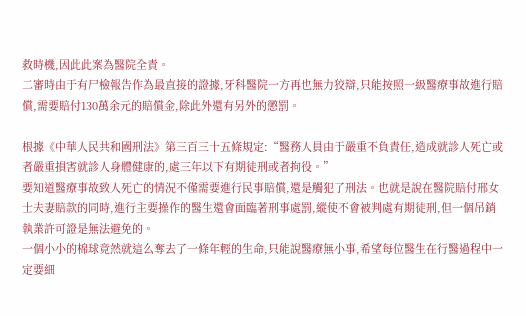救時機,因此此案為醫院全責。
二審時由于有尸檢報告作為最直接的證據,牙科醫院一方再也無力狡辯,只能按照一級醫療事故進行賠償,需要賠付130萬余元的賠償金,除此外還有另外的懲罰。

根據《中華人民共和國刑法》第三百三十五條規定:“醫務人員由于嚴重不負責任,造成就診人死亡或者嚴重損害就診人身體健康的,處三年以下有期徒刑或者拘役。”
要知道醫療事故致人死亡的情況不僅需要進行民事賠償,還是觸犯了刑法。也就是說在醫院賠付邢女士夫妻賠款的同時,進行主要操作的醫生還會面臨著刑事處罰,縱使不會被判處有期徒刑,但一個吊銷執業許可證是無法避免的。
一個小小的棉球竟然就這么奪去了一條年輕的生命,只能說醫療無小事,希望每位醫生在行醫過程中一定要細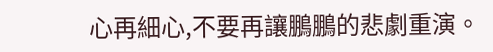心再細心,不要再讓鵬鵬的悲劇重演。